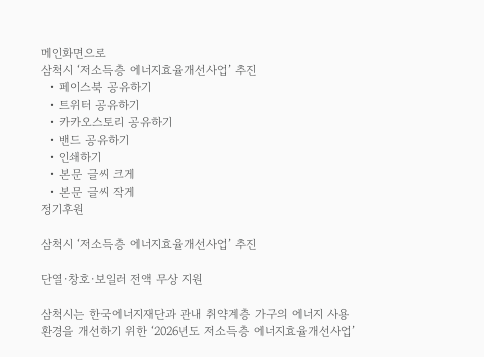메인화면으로
삼척시 ‘저소득층 에너지효율개선사업’ 추진
  • 페이스북 공유하기
  • 트위터 공유하기
  • 카카오스토리 공유하기
  • 밴드 공유하기
  • 인쇄하기
  • 본문 글씨 크게
  • 본문 글씨 작게
정기후원

삼척시 ‘저소득층 에너지효율개선사업’ 추진

단열·창호·보일러 전액 무상 지원

삼척시는 한국에너지재단과 관내 취약계층 가구의 에너지 사용 환경을 개선하기 위한 ‘2026년도 저소득층 에너지효율개선사업’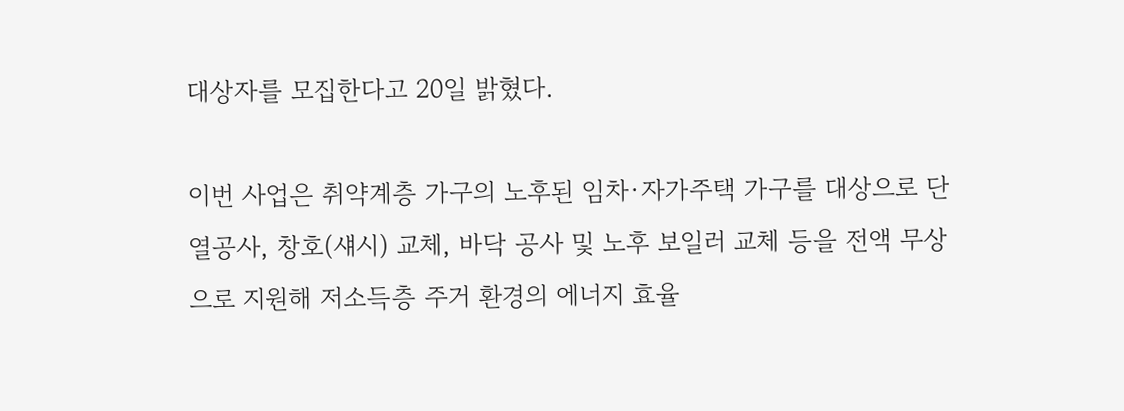대상자를 모집한다고 20일 밝혔다.

이번 사업은 취약계층 가구의 노후된 임차·자가주택 가구를 대상으로 단열공사, 창호(섀시) 교체, 바닥 공사 및 노후 보일러 교체 등을 전액 무상으로 지원해 저소득층 주거 환경의 에너지 효율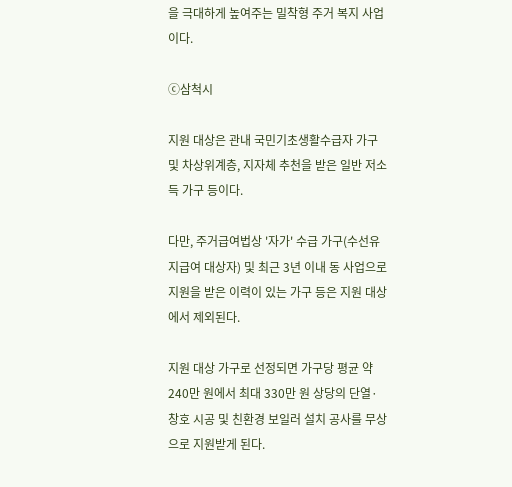을 극대하게 높여주는 밀착형 주거 복지 사업이다.

ⓒ삼척시

지원 대상은 관내 국민기초생활수급자 가구 및 차상위계층, 지자체 추천을 받은 일반 저소득 가구 등이다.

다만, 주거급여법상 '자가' 수급 가구(수선유지급여 대상자) 및 최근 3년 이내 동 사업으로 지원을 받은 이력이 있는 가구 등은 지원 대상에서 제외된다.

지원 대상 가구로 선정되면 가구당 평균 약 240만 원에서 최대 330만 원 상당의 단열·창호 시공 및 친환경 보일러 설치 공사를 무상으로 지원받게 된다.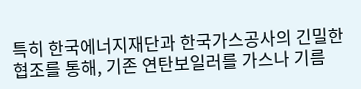특히 한국에너지재단과 한국가스공사의 긴밀한 협조를 통해, 기존 연탄보일러를 가스나 기름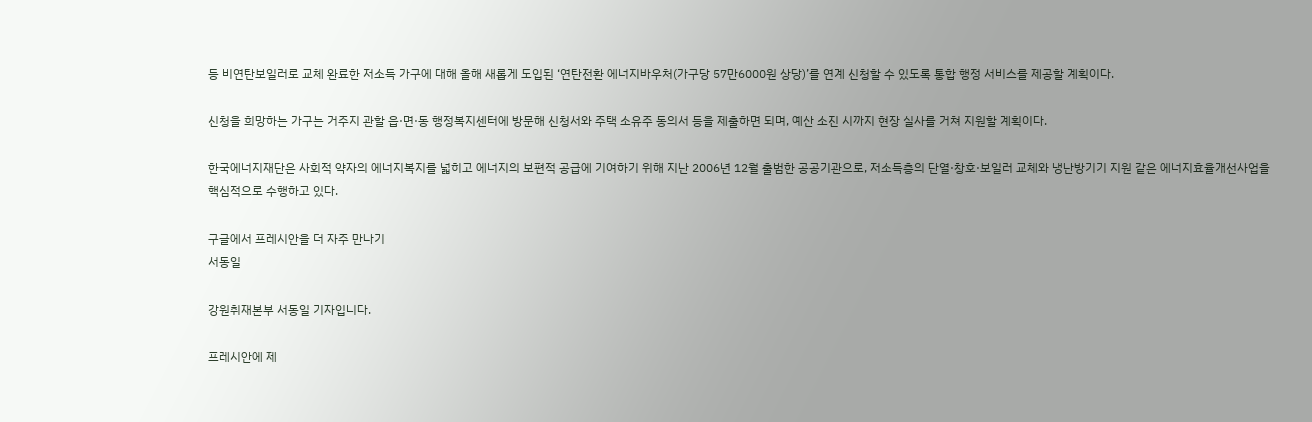등 비연탄보일러로 교체 완료한 저소득 가구에 대해 올해 새롭게 도입된 ‘연탄전환 에너지바우처(가구당 57만6000원 상당)’를 연계 신청할 수 있도록 통합 행정 서비스를 제공할 계획이다.

신청을 희망하는 가구는 거주지 관할 읍·면·동 행정복지센터에 방문해 신청서와 주택 소유주 동의서 등을 제출하면 되며, 예산 소진 시까지 현장 실사를 거쳐 지원할 계획이다.

한국에너지재단은 사회적 약자의 에너지복지를 넓히고 에너지의 보편적 공급에 기여하기 위해 지난 2006년 12월 출범한 공공기관으로, 저소득층의 단열·창호·보일러 교체와 냉난방기기 지원 같은 에너지효율개선사업을 핵심적으로 수행하고 있다.

구글에서 프레시안을 더 자주 만나기
서동일

강원취재본부 서동일 기자입니다.

프레시안에 제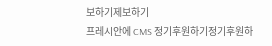보하기제보하기
프레시안에 CMS 정기후원하기정기후원하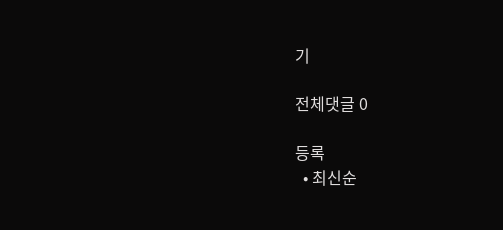기

전체댓글 0

등록
  • 최신순